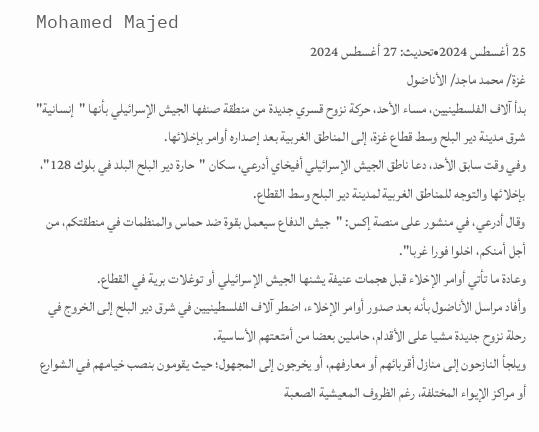Mohamed Majed
25 أغسطس 2024•تحديث: 27 أغسطس 2024
غزة/ محمد ماجد/ الأناضول
بدأ آلاف الفلسطينيين، مساء الأحد، حركة نزوح قسري جديدة من منطقة صنفها الجيش الإسرائيلي بأنها "إنسانية" شرق مدينة دير البلح وسط قطاع غزة، إلى المناطق الغربية بعد إصداره أوامر بإخلائها.
وفي وقت سابق الأحد، دعا ناطق الجيش الإسرائيلي أفيخاي أدرعي، سكان "حارة دير البلح البلد في بلوك 128"، بإخلائها والتوجه للمناطق الغربية لمدينة دير البلح وسط القطاع.
وقال أدرعي، في منشور على منصة إكس: "جيش الدفاع سيعمل بقوة ضد حماس والمنظمات في منطقتكم، من أجل أمنكم، اخلوا فورا غربا".
وعادة ما تأتي أوامر الإخلاء قبل هجمات عنيفة يشنها الجيش الإسرائيلي أو توغلات برية في القطاع.
وأفاد مراسل الأناضول بأنه بعد صدور أوامر الإخلاء، اضطر آلاف الفلسطينيين في شرق دير البلح إلى الخروج في رحلة نزوح جديدة مشيا على الأقدام، حاملين بعضا من أمتعتهم الأساسية.
ويلجأ النازحون إلى منازل أقربائهم أو معارفهم، أو يخرجون إلى المجهول؛ حيث يقومون بنصب خيامهم في الشوارع أو مراكز الإيواء المختلفة، رغم الظروف المعيشية الصعبة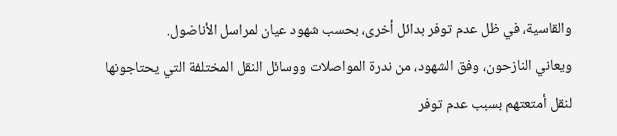والقاسية، في ظل عدم توفر بدائل أخرى، بحسب شهود عيان لمراسل الأناضول.
ويعاني النازحون، وفق الشهود، من ندرة المواصلات ووسائل النقل المختلفة التي يحتاجونها لنقل أمتعتهم بسبب عدم توفر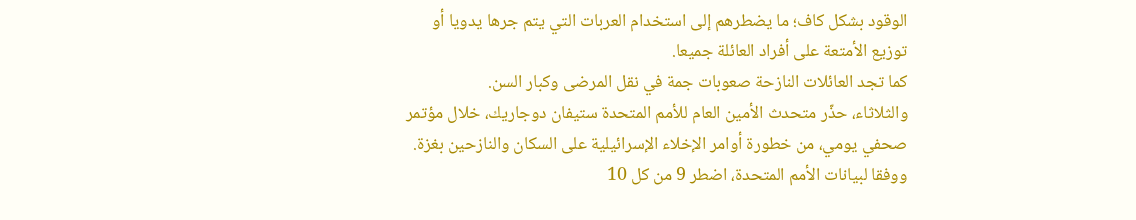الوقود بشكل كاف؛ ما يضطرهم إلى استخدام العربات التي يتم جرها يدويا أو توزيع الأمتعة على أفراد العائلة جميعا.
كما تجد العائلات النازحة صعوبات جمة في نقل المرضى وكبار السن.
والثلاثاء، حذّر متحدث الأمين العام للأمم المتحدة ستيفان دوجاريك، خلال مؤتمر صحفي يومي، من خطورة أوامر الإخلاء الإسرائيلية على السكان والنازحين بغزة.
ووفقا لبيانات الأمم المتحدة، اضطر 9 من كل 10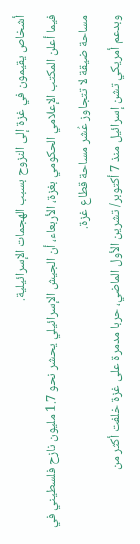أشخاص يقيمون في غزة إلى النزوح بسبب الهجمات الإسرائيلية.
فيما أعلن المكتب الإعلامي الحكومي بغزة، الأربعاء، أن الجيش الإسرائيلي يحشر نحو 1.7 مليون نازح فلسطيني في مساحة ضيقة لا تتجاوز عُشر مساحة قطاع غزة.
وبدعم أمريكي تشن إسرائيل منذ 7 أكتوبر/ تشرين الأول الماضي، حربا مدمرة على غزة خلفت أكثر من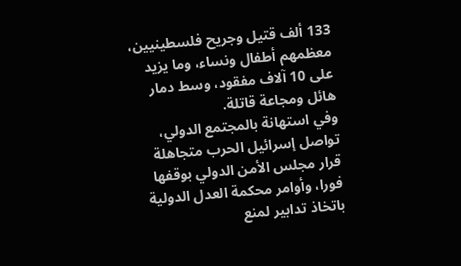133 ألف قتيل وجريح فلسطينيين، معظمهم أطفال ونساء، وما يزيد على 10 آلاف مفقود، وسط دمار هائل ومجاعة قاتلة.
وفي استهانة بالمجتمع الدولي، تواصل إسرائيل الحرب متجاهلة قرار مجلس الأمن الدولي بوقفها فورا، وأوامر محكمة العدل الدولية باتخاذ تدابير لمنع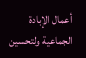أعمال الإبادة الجماعية ولتحسين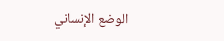الوضع الإنساني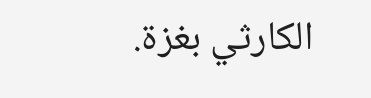الكارثي بغزة.